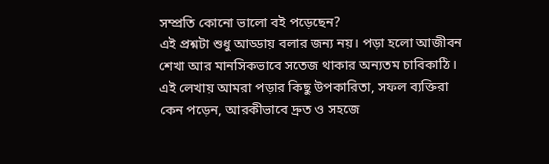সম্প্রতি কোনো ভালো বই পড়েছেন?
এই প্রশ্নটা শুধু আড্ডায় বলার জন্য নয়। পড়া হলো আজীবন শেখা আর মানসিকভাবে সতেজ থাকার অন্যতম চাবিকাঠি।
এই লেখায় আমরা পড়ার কিছু উপকারিতা, সফল ব্যক্তিরা কেন পড়েন, আরকীভাবে দ্রুত ও সহজে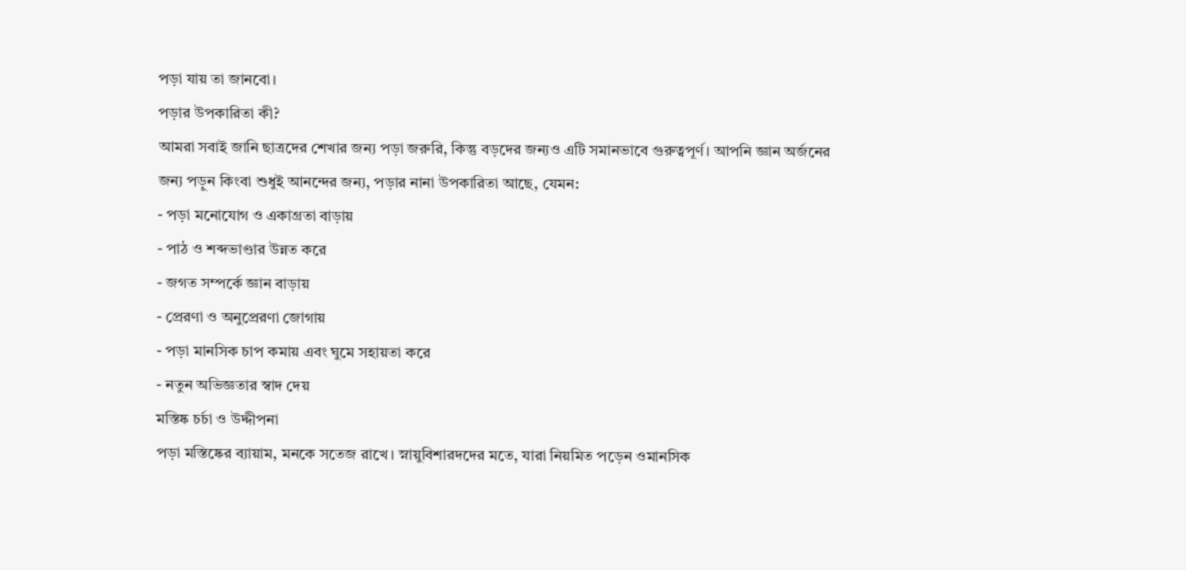পড়া যায় তা জানবো।
পড়ার উপকারিতা কী?
আমরা সবাই জানি ছাত্রদের শেখার জন্য পড়া জরুরি, কিন্তু বড়দের জন্যও এটি সমানভাবে গুরুত্বপূর্ণ। আপনি জ্ঞান অর্জনের জন্য পড়ুন কিংবা শুধুই আনন্দের জন্য, পড়ার নানা উপকারিতা আছে, যেমন:
- পড়া মনোযোগ ও একাগ্রতা বাড়ায়
- পাঠ ও শব্দভাণ্ডার উন্নত করে
- জগত সম্পর্কে জ্ঞান বাড়ায়
- প্রেরণা ও অনুপ্রেরণা জোগায়
- পড়া মানসিক চাপ কমায় এবং ঘুমে সহায়তা করে
- নতুন অভিজ্ঞতার স্বাদ দেয়
মস্তিষ্ক চর্চা ও উদ্দীপনা
পড়া মস্তিষ্কের ব্যায়াম, মনকে সতেজ রাখে। স্নায়ুবিশারদদের মতে, যারা নিয়মিত পড়েন ওমানসিক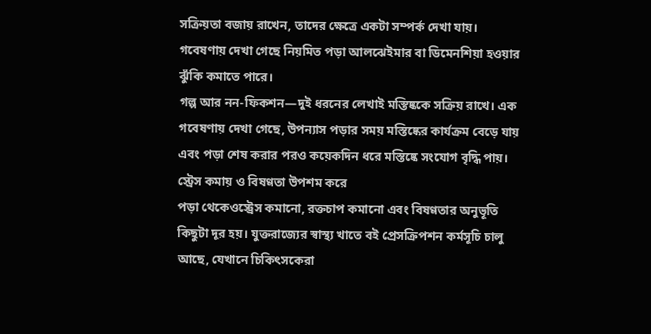সক্রিয়তা বজায় রাখেন, তাদের ক্ষেত্রে একটা সম্পর্ক দেখা যায়। গবেষণায় দেখা গেছে নিয়মিত পড়া আলঝেইমার বা ডিমেনশিয়া হওয়ার ঝুঁকি কমাতে পারে।
গল্প আর নন-ফিকশন—দুই ধরনের লেখাই মস্তিষ্ককে সক্রিয় রাখে। এক গবেষণায় দেখা গেছে, উপন্যাস পড়ার সময় মস্তিষ্কের কার্যক্রম বেড়ে যায় এবং পড়া শেষ করার পরও কয়েকদিন ধরে মস্তিষ্কে সংযোগ বৃদ্ধি পায়।
স্ট্রেস কমায় ও বিষণ্ণতা উপশম করে
পড়া থেকেওস্ট্রেস কমানো, রক্তচাপ কমানো এবং বিষণ্ণতার অনুভূতি কিছুটা দূর হয়। যুক্তরাজ্যের স্বাস্থ্য খাতে বই প্রেসক্রিপশন কর্মসূচি চালু আছে, যেখানে চিকিৎসকেরা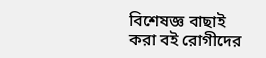বিশেষজ্ঞ বাছাই করা বই রোগীদের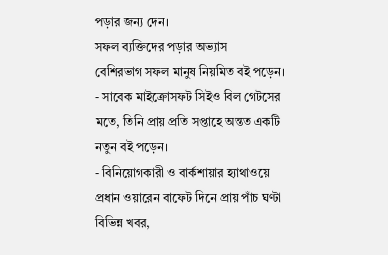পড়ার জন্য দেন।
সফল ব্যক্তিদের পড়ার অভ্যাস
বেশিরভাগ সফল মানুষ নিয়মিত বই পড়েন।
- সাবেক মাইক্রোসফট সিইও বিল গেটসের মতে, তিনি প্রায় প্রতি সপ্তাহে অন্তত একটি নতুন বই পড়েন।
- বিনিয়োগকারী ও বার্কশায়ার হ্যাথাওয়ে প্রধান ওয়ারেন বাফেট দিনে প্রায় পাঁচ ঘণ্টা বিভিন্ন খবর,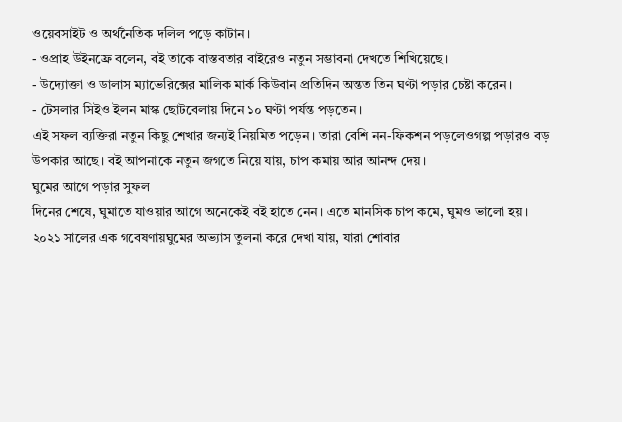ওয়েবসাইট ও অর্থনৈতিক দলিল পড়ে কাটান।
- ওপ্রাহ উইনফ্রে বলেন, বই তাকে বাস্তবতার বাইরেও নতুন সম্ভাবনা দেখতে শিখিয়েছে।
- উদ্যোক্তা ও ডালাস ম্যাভেরিক্সের মালিক মার্ক কিউবান প্রতিদিন অন্তত তিন ঘণ্টা পড়ার চেষ্টা করেন।
- টেসলার সিইও ইলন মাস্ক ছোটবেলায় দিনে ১০ ঘণ্টা পর্যন্ত পড়তেন।
এই সফল ব্যক্তিরা নতুন কিছু শেখার জন্যই নিয়মিত পড়েন। তারা বেশি নন-ফিকশন পড়লেওগল্প পড়ারও বড় উপকার আছে। বই আপনাকে নতুন জগতে নিয়ে যায়, চাপ কমায় আর আনন্দ দেয়।
ঘুমের আগে পড়ার সুফল
দিনের শেষে, ঘুমাতে যাওয়ার আগে অনেকেই বই হাতে নেন। এতে মানসিক চাপ কমে, ঘুমও ভালো হয়।
২০২১ সালের এক গবেষণায়ঘুমের অভ্যাস তুলনা করে দেখা যায়, যারা শোবার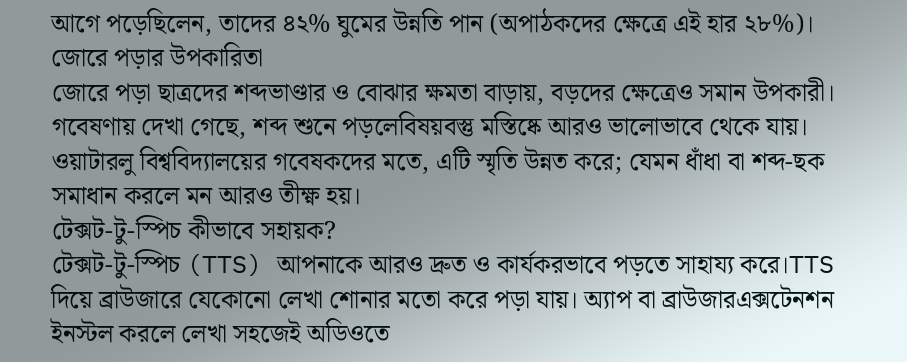আগে পড়েছিলেন, তাদের ৪২% ঘুমের উন্নতি পান (অপাঠকদের ক্ষেত্রে এই হার ২৮%)।
জোরে পড়ার উপকারিতা
জোরে পড়া ছাত্রদের শব্দভাণ্ডার ও বোঝার ক্ষমতা বাড়ায়, বড়দের ক্ষেত্রেও সমান উপকারী। গবেষণায় দেখা গেছে, শব্দ শুনে পড়লেবিষয়বস্তু মস্তিষ্কে আরও ভালোভাবে থেকে যায়।
ওয়াটারলু বিশ্ববিদ্যালয়ের গবেষকদের মতে, এটি স্মৃতি উন্নত করে; যেমন ধাঁধা বা শব্দ-ছক সমাধান করলে মন আরও তীক্ষ্ণ হয়।
টেক্সট-টু-স্পিচ কীভাবে সহায়ক?
টেক্সট-টু-স্পিচ (TTS) আপনাকে আরও দ্রুত ও কার্যকরভাবে পড়তে সাহায্য করে।TTS দিয়ে ব্রাউজারে যেকোনো লেখা শোনার মতো করে পড়া যায়। অ্যাপ বা ব্রাউজারএক্সটেনশন ইনস্টল করলে লেখা সহজেই অডিওতে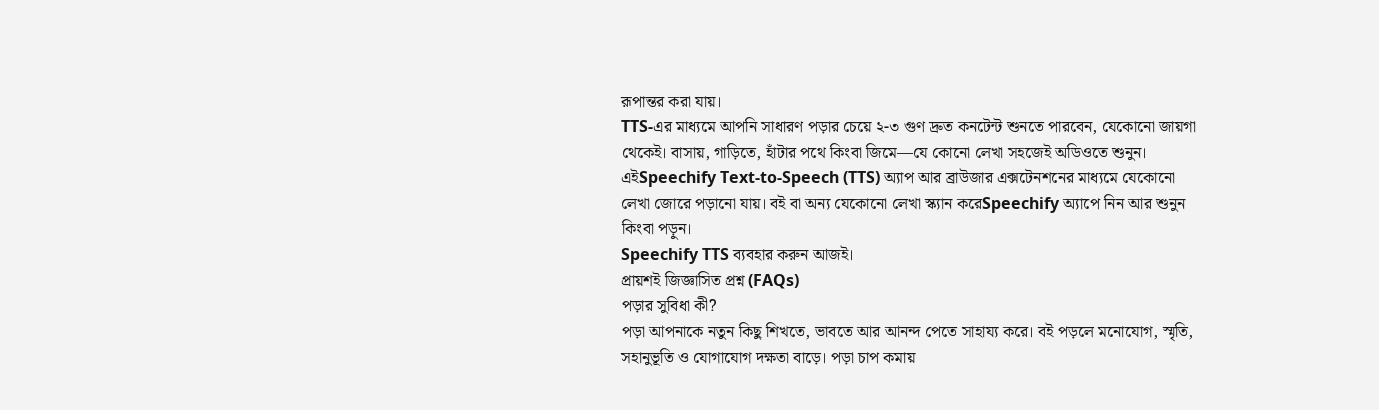রূপান্তর করা যায়।
TTS-এর মাধ্যমে আপনি সাধারণ পড়ার চেয়ে ২-৩ গুণ দ্রুত কনটেন্ট শুনতে পারবেন, যেকোনো জায়গা থেকেই। বাসায়, গাড়িতে, হাঁটার পথে কিংবা জিমে—যে কোনো লেখা সহজেই অডিওতে শুনুন।
এইSpeechify Text-to-Speech (TTS) অ্যাপ আর ব্রাউজার এক্সটেনশনের মাধ্যমে যেকোনো লেখা জোরে পড়ানো যায়। বই বা অন্য যেকোনো লেখা স্ক্যান করেSpeechify অ্যাপে নিন আর শুনুন কিংবা পড়ুন।
Speechify TTS ব্যবহার করুন আজই।
প্রায়শই জিজ্ঞাসিত প্রশ্ন (FAQs)
পড়ার সুবিধা কী?
পড়া আপনাকে নতুন কিছু শিখতে, ভাবতে আর আনন্দ পেতে সাহায্য করে। বই পড়লে মনোযোগ, স্মৃতি, সহানুভূতি ও যোগাযোগ দক্ষতা বাড়ে। পড়া চাপ কমায়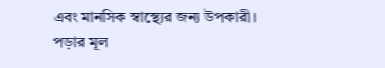এবং মানসিক স্বাস্থ্যের জন্য উপকারী।
পড়ার মূল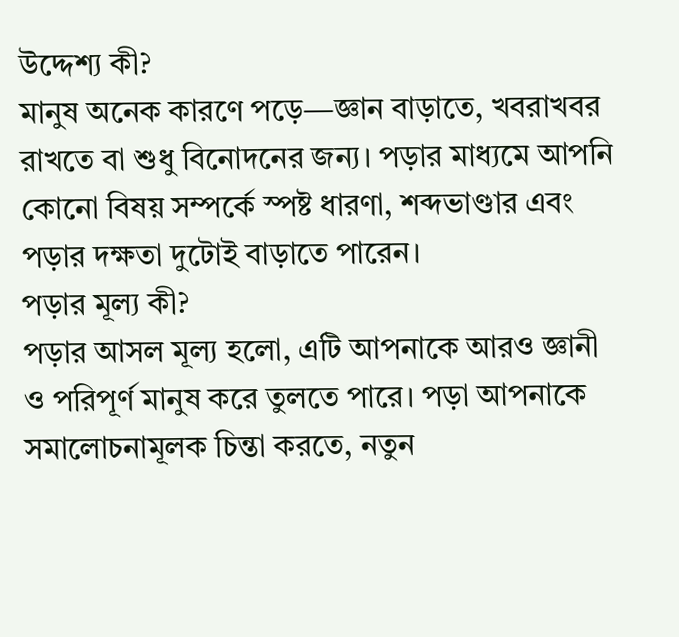উদ্দেশ্য কী?
মানুষ অনেক কারণে পড়ে—জ্ঞান বাড়াতে, খবরাখবর রাখতে বা শুধু বিনোদনের জন্য। পড়ার মাধ্যমে আপনি কোনো বিষয় সম্পর্কে স্পষ্ট ধারণা, শব্দভাণ্ডার এবং পড়ার দক্ষতা দুটোই বাড়াতে পারেন।
পড়ার মূল্য কী?
পড়ার আসল মূল্য হলো, এটি আপনাকে আরও জ্ঞানী ও পরিপূর্ণ মানুষ করে তুলতে পারে। পড়া আপনাকে সমালোচনামূলক চিন্তা করতে, নতুন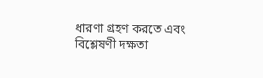ধারণা গ্রহণ করতে এবং বিশ্লেষণী দক্ষতা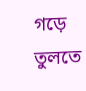গড়ে তুলতে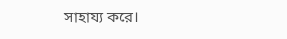সাহায্য করে।